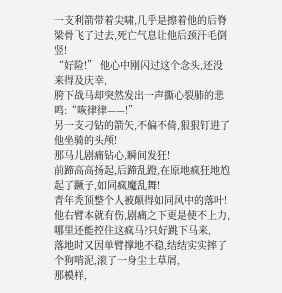一支利箭带着尖啸,几乎是擦着他的后脊梁骨飞了过去,死亡气息让他后颈汗毛倒竖!
“好险!” 他心中刚闪过这个念头,还没来得及庆幸,
胯下战马却突然发出一声撕心裂肺的悲鸣:“咴律律——!”
另一支刁钻的箭矢,不偏不倚,狠狠钉进了他坐骑的头颅!
那马儿剧痛钻心,瞬间发狂!
前蹄高高扬起,后蹄乱蹬,在原地疯狂地尥起了蹶子,如同疯魔乱舞!
青年秃顶整个人被颠得如同风中的落叶!
他右臂本就有伤,剧痛之下更是使不上力,哪里还能控住这疯马?只好跳下马来,
落地时又因单臂撑地不稳,结结实实摔了个狗啃泥,滚了一身尘土草屑,
那模样,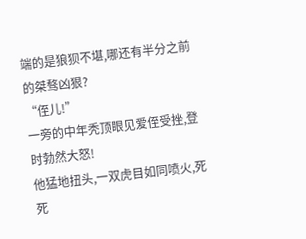端的是狼狈不堪,哪还有半分之前的桀骜凶狠?
“侄儿!”
一旁的中年秃顶眼见爱侄受挫,登时勃然大怒!
他猛地扭头,一双虎目如同喷火,死死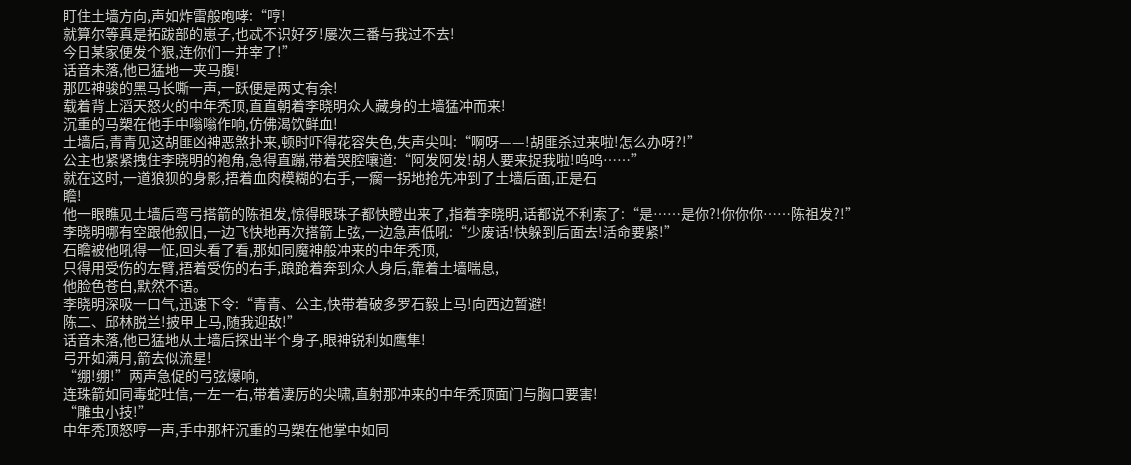盯住土墙方向,声如炸雷般咆哮:“哼!
就算尔等真是拓跋部的崽子,也忒不识好歹!屡次三番与我过不去!
今日某家便发个狠,连你们一并宰了!”
话音未落,他已猛地一夹马腹!
那匹神骏的黑马长嘶一声,一跃便是两丈有余!
载着背上滔天怒火的中年秃顶,直直朝着李晓明众人藏身的土墙猛冲而来!
沉重的马槊在他手中嗡嗡作响,仿佛渴饮鲜血!
土墙后,青青见这胡匪凶神恶煞扑来,顿时吓得花容失色,失声尖叫:“啊呀——!胡匪杀过来啦!怎么办呀?!”
公主也紧紧拽住李晓明的袍角,急得直蹦,带着哭腔嚷道:“阿发阿发!胡人要来捉我啦!呜呜……”
就在这时,一道狼狈的身影,捂着血肉模糊的右手,一瘸一拐地抢先冲到了土墙后面,正是石
瞻!
他一眼瞧见土墙后弯弓搭箭的陈祖发,惊得眼珠子都快瞪出来了,指着李晓明,话都说不利索了:“是……是你?!你你你……陈祖发?!”
李晓明哪有空跟他叙旧,一边飞快地再次搭箭上弦,一边急声低吼:“少废话!快躲到后面去!活命要紧!”
石瞻被他吼得一怔,回头看了看,那如同魔神般冲来的中年秃顶,
只得用受伤的左臂,捂着受伤的右手,踉跄着奔到众人身后,靠着土墙喘息,
他脸色苍白,默然不语。
李晓明深吸一口气,迅速下令:“青青、公主,快带着破多罗石毅上马!向西边暂避!
陈二、邱林脱兰!披甲上马,随我迎敌!”
话音未落,他已猛地从土墙后探出半个身子,眼神锐利如鹰隼!
弓开如满月,箭去似流星!
“绷!绷!”两声急促的弓弦爆响,
连珠箭如同毒蛇吐信,一左一右,带着凄厉的尖啸,直射那冲来的中年秃顶面门与胸口要害!
“雕虫小技!”
中年秃顶怒哼一声,手中那杆沉重的马槊在他掌中如同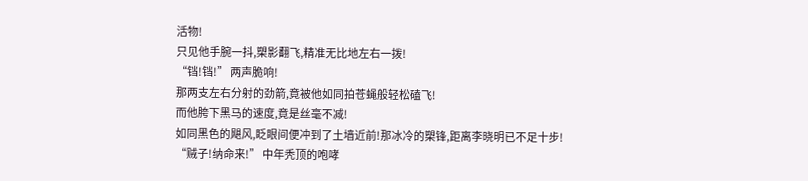活物!
只见他手腕一抖,槊影翻飞,精准无比地左右一拨!
“铛!铛!” 两声脆响!
那两支左右分射的劲箭,竟被他如同拍苍蝇般轻松磕飞!
而他胯下黑马的速度,竟是丝毫不减!
如同黑色的飓风,眨眼间便冲到了土墙近前!那冰冷的槊锋,距离李晓明已不足十步!
“贼子!纳命来!” 中年秃顶的咆哮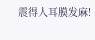震得人耳膜发麻!